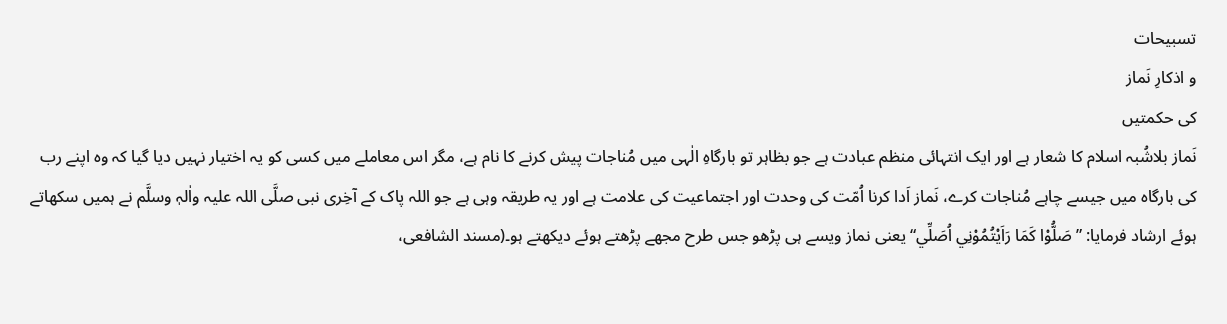تسبیحات
و اذکارِ نَماز
کی حکمتیں
نَماز بلاشُبہ اسلام کا شعار ہے اور ایک انتہائی منظم عبادت ہے جو بظاہر تو بارگاہِ الٰہی میں مُناجات پیش کرنے کا نام ہے، مگر اس معاملے میں کسی کو یہ اختیار نہیں دیا گیا کہ وہ اپنے رب کی بارگاہ میں جیسے چاہے مُناجات کرے، نَماز اَدا کرنا اُمّت کی وحدت اور اجتماعیت کی علامت ہے اور یہ طریقہ وہی ہے جو اللہ پاک کے آخِری نبی صلَّی اللہ علیہ واٰلہٖ وسلَّم نے ہمیں سکھاتے ہوئے ارشاد فرمایا: ”صَلُّوْا كَمَا رَاَيْتُمُوْنِي اُصَلِّي“یعنی نماز ویسے ہی پڑھو جس طرح مجھے پڑھتے ہوئے دیکھتے ہو۔(مسند الشافعی،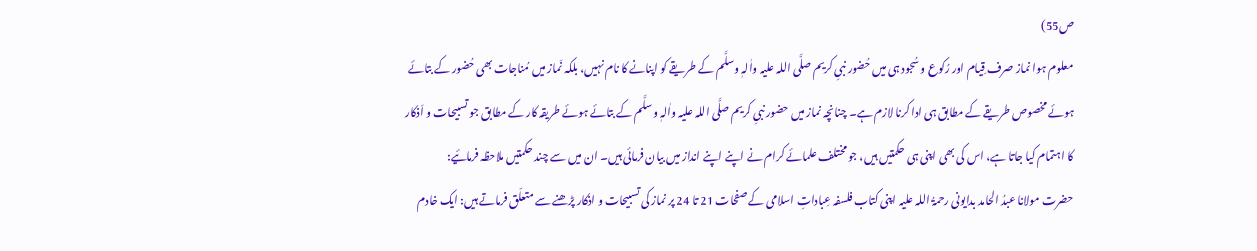ص55)
معلوم ہوا نماز صرف قِیام اور رُکوع و سُجود ہی میں حُضور نبیِ کریم صلَّی اللہ علیہ واٰلہٖ وسلَّم کے طریقے کو اپنانے کا نام نہیں، بلکہ نَماز میں مُناجات بھی حُضور کے بتائے ہوئے مخصوص طریقے کے مطابق ہی ادا کرنا لازم ہے۔ چنانچہ نماز میں حضور نبیِ کریم صلَّی اللہ علیہ واٰلہٖ وسلَّم کے بتائے ہوئے طریقہ کار کے مطابق جو تسبیحات و اَذکار کا اہتمام کیا جاتا ہے، اس کی بھی اپنی ہی حکمتیں ہیں، جو مختلف علمائے کرام نے اپنے اپنے انداز میں بیان فرمائی ہیں۔ ان میں سے چند حکمتیں ملاحظہ فرمائیے:
حضرت مولانا عبدُ الحامد بدایونی رحمۃُ اللہ علیہ اپنی کتاب فلسفہ عِباداتِ اسلامی کے صفحات 21 تا 24 پر نماز کی تسبیحات و اذکار پڑھنے سے متعلّق فرماتے ہیں: ایک خادم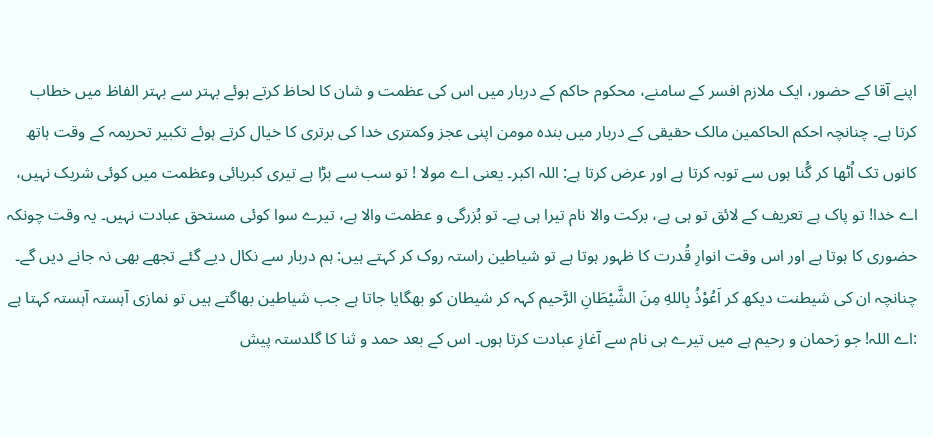اپنے آقا کے حضور، ایک ملازم افسر کے سامنے، محکوم حاکم کے دربار میں اس کی عظمت و شان کا لحاظ کرتے ہوئے بہتر سے بہتر الفاظ میں خطاب کرتا ہے۔ چنانچہ احکم الحاکمین مالک حقیقی کے دربار میں بندہ مومن اپنی عجز وکمتری خدا کی برتری کا خیال کرتے ہوئے تکبیر تحریمہ کے وقت ہاتھ کانوں تک اُٹھا کر گُنا ہوں سے توبہ کرتا ہے اور عرض کرتا ہے: اللہ اکبر۔ یعنی اے مولا ! تو سب سے بڑا ہے تیری کبریائی وعظمت میں کوئی شریک نہیں، اے خدا! تو پاک ہے تعریف کے لائق تو ہی ہے، برکت والا نام تیرا ہی ہے۔ تو بُزرگی و عظمت والا ہے، تیرے سوا کوئی مستحق عبادت نہیں۔ یہ وقت چونکہ حضوری کا ہوتا ہے اور اس وقت انوارِ قُدرت کا ظہور ہوتا ہے تو شیاطین راستہ روک کر کہتے ہیں: ہم دربار سے نکال دیے گئے تجھے بھی نہ جانے دیں گے۔ چنانچہ ان کی شیطنت دیکھ کر اَعُوْذُ بِاللهِ مِنَ الشَّيْطَانِ الرَّحیم کہہ کر شیطان کو بھگایا جاتا ہے جب شیاطین بھاگتے ہیں تو نمازی آہستہ آہستہ کہتا ہے :اے اللہ! جو رَحمان و رحیم ہے میں تیرے ہی نام سے آغازِ عبادت کرتا ہوں۔ اس کے بعد حمد و ثنا کا گلدستہ پیش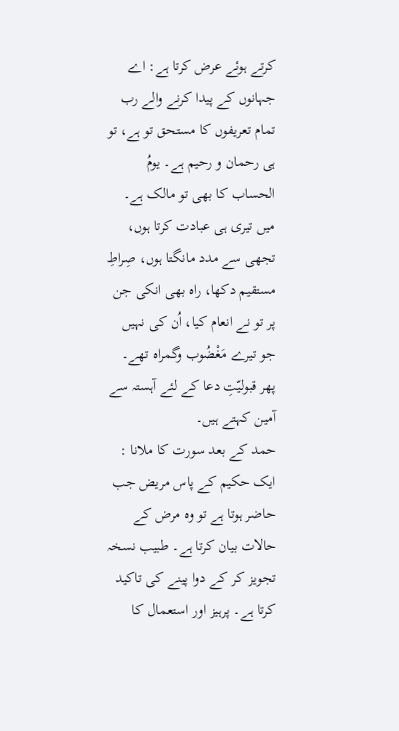کرتے ہوئے عرض کرتا ہے: اے جہانوں کے پیدا کرنے والے رب تمام تعریفوں کا مستحق تو ہے، تو ہی رحمان و رحیم ہے۔ یومُ الحساب کا بھی تو مالک ہے۔ میں تیری ہی عبادت کرتا ہوں، تجھی سے مدد مانگتا ہوں، صِراطِ مستقیم دکھا، راہ بھی انکی جن پر تو نے انعام کیا، اُن کی نہیں جو تیرے مَغْضُوب وگمراہ تھے۔ پھر قبولیّتِ دعا کے لئے آہستہ سے آمین کہتے ہیں۔
حمد کے بعد سورت کا ملانا :
ایک حکیم کے پاس مریض جب حاضر ہوتا ہے تو وہ مرض کے حالات بیان کرتا ہے۔ طبیب نسخہ تجویز کر کے دوا پینے کی تاکید کرتا ہے۔ پرہیز اور استعمال کا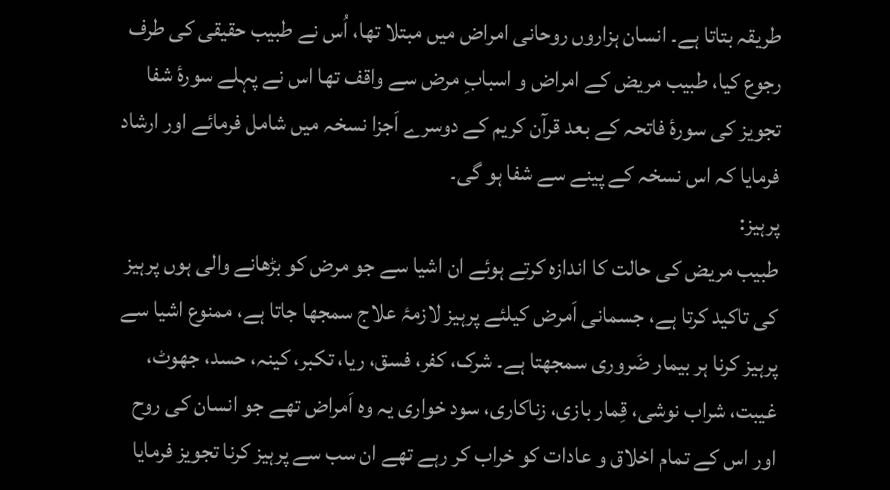طریقہ بتاتا ہے۔ انسان ہزاروں روحانی امراض میں مبتلا تھا، اُس نے طبیب حقیقی کی طرف رجوع کیا، طبیب مریض کے امراض و اسبابِ مرض سے واقف تھا اس نے پہلے سورۂ شفا تجویز کی سورۂ فاتحہ کے بعد قرآن کریم کے دوسرے اَجزا نسخہ میں شامل فرمائے اور ارشاد فرمایا کہ اس نسخہ کے پینے سے شفا ہو گی۔
پرہیز:
طبیب مریض کی حالت کا اندازہ کرتے ہوئے ان اشیا سے جو مرض کو بڑھانے والی ہوں پرہیز کی تاکید کرتا ہے، جسمانی اَمرض کیلئے پرہیز لازمۂ علاج سمجھا جاتا ہے، ممنوع اشیا سے پرہیز کرنا ہر بیمار ضَروری سمجھتا ہے۔ شرک، کفر، فسق، ریا، تکبر، کینہ، حسد، جھوٹ، غیبت، شراب نوشی، قِمار بازی، زناکاری، سود خواری یہ وہ اَمراض تھے جو انسان کی روح اور اس کے تمام اخلاق و عادات کو خراب کر رہے تھے ان سب سے پرہیز کرنا تجویز فرمایا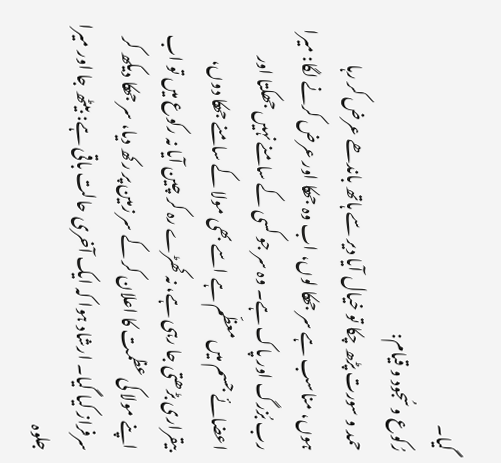گیا۔
رُکوع وسُجود و قیام:
حمد و سورت پڑھ چکا تو خیال آیا دیر سے ہاتھ باندھے عرض کر رہا ہوں، مناسب ہے سر جھکا لوں، اب وہ جھکا اور عرض کرنے لگا: میرا رب بُزرگ اور پاک ہے۔ وہ سر جو کسی کے سامنے نہیں جھکتا اور اعضائے جسم میں معظّم ہے اسے بھی مولا کے سامنے جھکا دوں، بیقراری بڑھتی جا رہی ہے، نہ کھڑے رہ کر چین آیا نہ رکوع میں تو اب اپنے مولا کی عظمت کا اعلان کر کے سر زمین پر رکھ دیا، سر جھکا دیکھ کر سرفراز کیا گیا۔ ارشاد ہوا کہ ایک آخری حالت باقی ہے: بیٹھ جا اور میرا جلوہ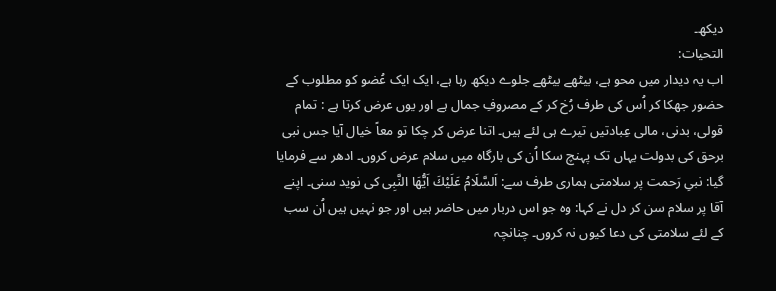دیکھ۔
التحیات:
اب یہ دیدار میں محو ہے، بیٹھے بیٹھے جلوے دیکھ رہا ہے، ایک ایک عُضو کو مطلوب کے حضور جھکا کر اُس کی طرف رُخ کر کے مصروفِ جمال ہے اور یوں عرض کرتا ہے : تمام قولی، بدنی، مالی عِبادتیں تیرے ہی لئے ہیں۔ اتنا عرض کر چکا تو معاً خیال آیا جس نبی برحق کی بدولت یہاں تک پہنچ سکا اُن کی بارگاہ میں سلام عرض کروں۔ ادھر سے فرمایا گیا: نبیِ رَحمت پر سلامتی ہماری طرف سے: اَلسَّلَامُ عَلَيْكَ اَيُّهَا النَّبِی کی نوید سنی۔ اپنے آقا پر سلام سن کر دل نے کہا: وہ جو اس دربار میں حاضر ہیں اور جو نہیں ہیں اُن سب کے لئے سلامتی کی دعا کیوں نہ کروں۔ چنانچہ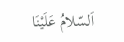اَلسّلامُ عَلَيْنَا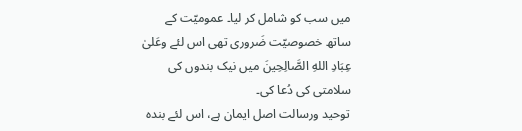میں سب کو شامل کر لیا۔ عمومیّت کے ساتھ خصوصیّت ضَروری تھی اس لئے وعَلىٰ عِبَادِ اللهِ الصَّالِحِينَ میں نیک بندوں کی سلامتی کی دُعا کی۔
توحید ورسالت اصل ایمان ہے، اس لئے بندہ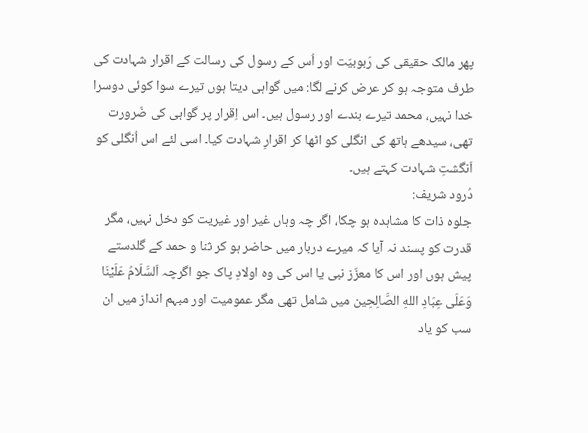پھر مالک حقیقی کی رَبوبیّت اور اُس کے رسول کی رسالت کے اقرار شہادت کی طرف متوجہ ہو کر عرض کرنے لگا: میں گواہی دیتا ہوں تیرے سوا کوئی دوسرا خدا نہیں، محمد تیرے بندے اور رسول ہیں۔ اس اِقرار پر گواہی کی ضَرورت تھی، سیدھے ہاتھ کی انگلی کو اٹھا کر اقرارِ شہادت کیا۔ اسی لئے اس اُنگلی کو اَنگشتِ شہادت کہتے ہیں۔
دُرود شریف:
جلوہ ذات کا مشاہدہ ہو چکا، اگر چہ وہاں غیر اور غیریت کو دخل نہیں، مگر قدرت کو پسند نہ آیا کہ میرے دربار میں حاضر ہو کر ثنا و حمد کے گلدستے پیش ہوں اور اس کا معزّز نبی یا اس کی وہ اولادِ پاک جو اگرچہ اَلسَّلَامُ عَلَيْنَا وَعَلَى عِبَادِ اللهِ الصَّالِحِین میں شامل تھی مگر عمومیت اور مبہم انداز میں ان سب کو یاد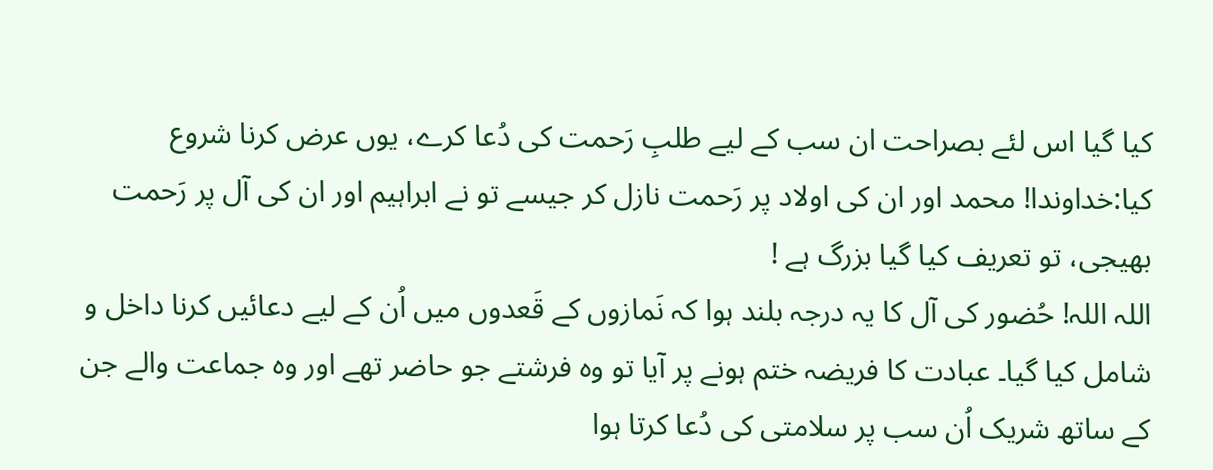کیا گیا اس لئے بصراحت ان سب کے لیے طلبِ رَحمت کی دُعا کرے، یوں عرض کرنا شروع کیا:خداوندا! محمد اور ان کی اولاد پر رَحمت نازل کر جیسے تو نے ابراہیم اور ان کی آل پر رَحمت بھیجی، تو تعریف کیا گیا بزرگ ہے !
اللہ اللہ! حُضور کی آل کا یہ درجہ بلند ہوا کہ نَمازوں کے قَعدوں میں اُن کے لیے دعائیں کرنا داخل و شامل کیا گیا۔ عبادت کا فریضہ ختم ہونے پر آیا تو وہ فرشتے جو حاضر تھے اور وہ جماعت والے جن کے ساتھ شریک اُن سب پر سلامتی کی دُعا کرتا ہوا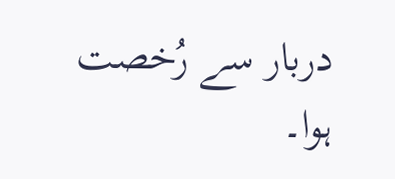دربار سے رُخصت ہوا۔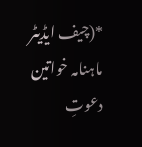*(چیف ایڈیٹر ماہنامہ خواتین دعوتِ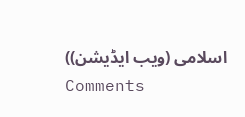اسلامی (ویب ایڈیشن))
Comments